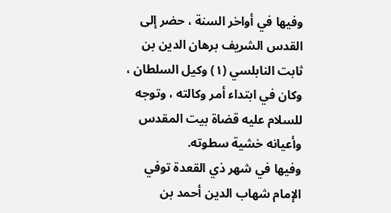وفيها في أواخر السنة ، حضر إلى القدس الشريف برهان الدين بن ثابت النابلسي (١) وكيل السلطان ، وكان في ابتداء أمر وكالته ، وتوجه للسلام عليه قضاة بيت المقدس وأعيانه خشية سطوته.
وفيها في شهر ذي القعدة توفي الإمام شهاب الدين أحمد بن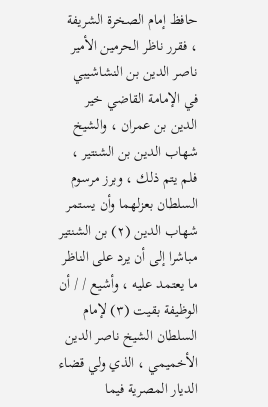حافظ إمام الصخرة الشريفة ، فقرر ناظر الحرمين الأمير ناصر الدين بن النشاشيبي في الإمامة القاضي خير الدين بن عمران ، والشيخ شهاب الدين بن الشنتير ، فلم يتم ذلك ، وبرز مرسوم السلطان بعزلهما وأن يستمر شهاب الدين (٢) بن الشنتير مباشرا إلى أن يرد على الناظر ما يعتمد عليه ، وأشيع / / أن الوظيفة بقيت (٣) لإمام السلطان الشيخ ناصر الدين الأخميمي ، الذي ولي قضاء الديار المصرية فيما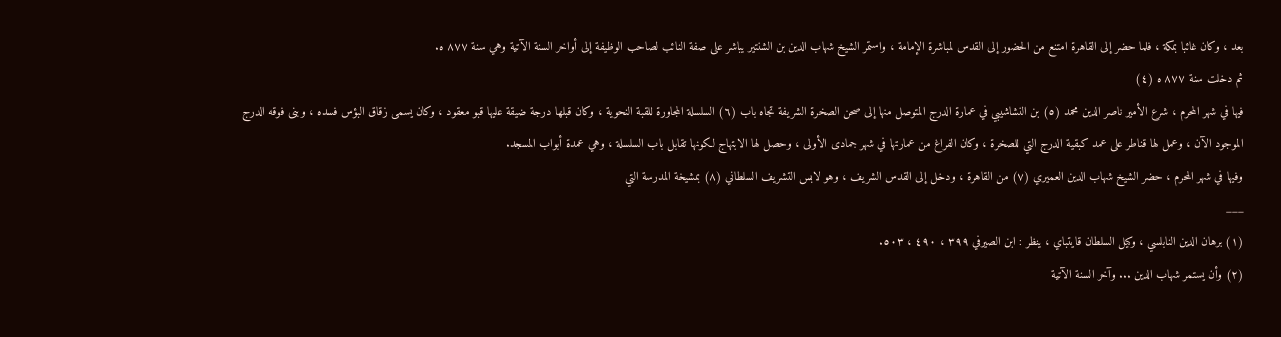بعد ، وكان غائبا بمكة ، فلما حضر إلى القاهرة امتنع من الحضور إلى القدس لمباشرة الإمامة ، واستمر الشيخ شهاب الدين بن الشنتير يباشر على صفة النائب لصاحب الوظيفة إلى أواخر السنة الآتية وهي سنة ٨٧٧ ه.
ثم دخلت سنة ٨٧٧ ه (٤)
فيها في شهر المحرم ، شرع الأمير ناصر الدين محمد (٥) بن النشاشيبي في عمارة الدرج المتوصل منها إلى صحن الصخرة الشريفة تجاه باب (٦) السلسلة المجاورة للقبة النحوية ، وكان قبلها درجة ضيقة عليها قبو معقود ، وكان يسمى زقاق البؤس فسده ، وبنى فوقه الدرج الموجود الآن ، وعمل لها قناطر على عمد كبقية الدرج التي للصخرة ، وكان الفراغ من عمارتها في شهر جمادى الأولى ، وحصل لها الابتهاج لكونها تقابل باب السلسلة ، وهي عمدة أبواب المسجد.
وفيها في شهر المحرم ، حضر الشيخ شهاب الدين العميري (٧) من القاهرة ، ودخل إلى القدس الشريف ، وهو لابس التشريف السلطاني (٨) بمشيخة المدرسة التي
___
(١) برهان الدين النابلسي ، وكيل السلطان قايتباي ، ينظر : ابن الصيرفي ٣٩٩ ، ٤٩٠ ، ٥٠٣.
(٢) وأن يستمر شهاب الدين ... وآخر السنة الآتية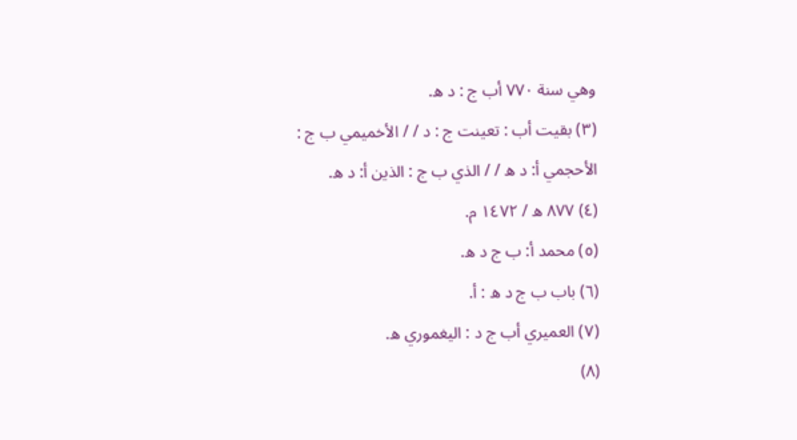وهي سنة ٧٧٠ أب ج : د ه.
(٣) بقيت أب : تعينت ج : د / / الأخميمي ب ج : الأحجمي أ: د ه / / الذي ب ج : الذين أ: د ه.
(٤) ٨٧٧ ه / ١٤٧٢ م.
(٥) محمد أ: ب ج د ه.
(٦) باب ب ج د ه : أ.
(٧) العميري أب ج د : اليغموري ه.
(٨)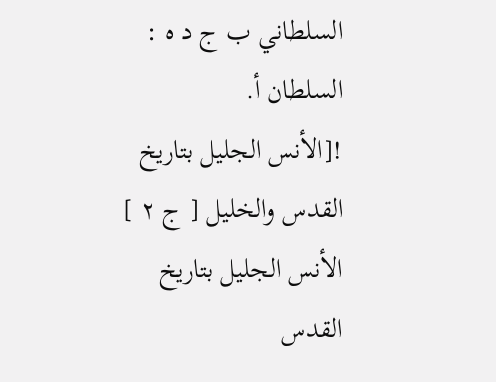السلطاني ب ج د ه : السلطان أ.
![الأنس الجليل بتاريخ القدس والخليل [ ج ٢ ] الأنس الجليل بتاريخ القدس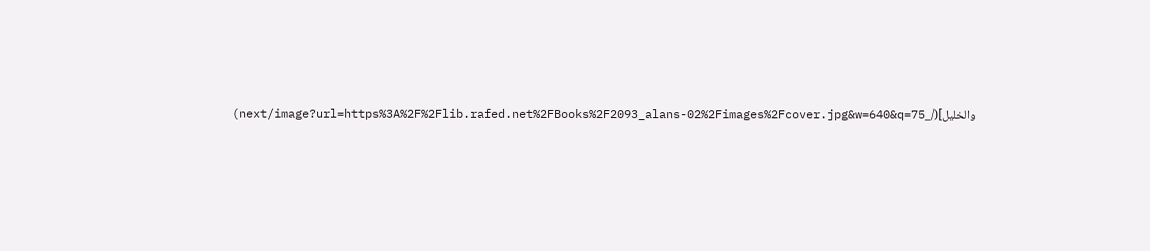والخليل](/_next/image?url=https%3A%2F%2Flib.rafed.net%2FBooks%2F2093_alans-02%2Fimages%2Fcover.jpg&w=640&q=75)